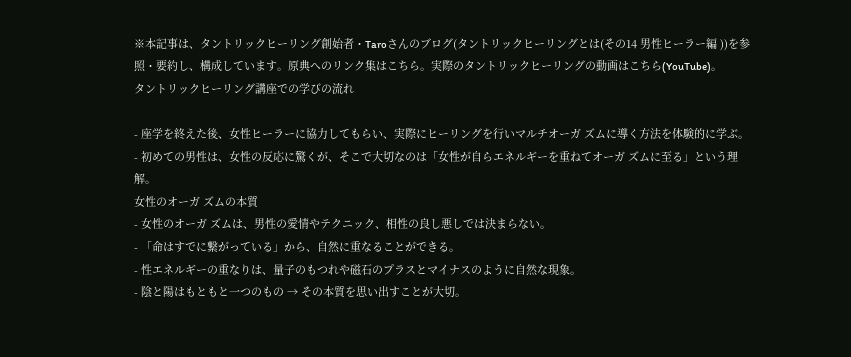※本記事は、タントリックヒーリング創始者・Taroさんのブログ(タントリックヒーリングとは(その14 男性ヒーラー編 ))を参照・要約し、構成しています。原典へのリンク集はこちら。実際のタントリックヒーリングの動画はこちら(YouTube)。
タントリックヒーリング講座での学びの流れ

- 座学を終えた後、女性ヒーラーに協力してもらい、実際にヒーリングを行いマルチオーガ ズムに導く方法を体験的に学ぶ。
- 初めての男性は、女性の反応に驚くが、そこで大切なのは「女性が自らエネルギーを重ねてオーガ ズムに至る」という理解。
女性のオーガ ズムの本質
- 女性のオーガ ズムは、男性の愛情やテクニック、相性の良し悪しでは決まらない。
- 「命はすでに繋がっている」から、自然に重なることができる。
- 性エネルギーの重なりは、量子のもつれや磁石のプラスとマイナスのように自然な現象。
- 陰と陽はもともと一つのもの → その本質を思い出すことが大切。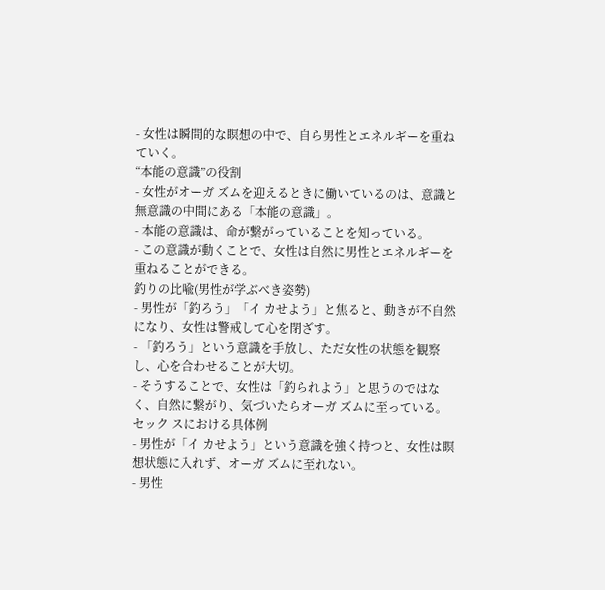- 女性は瞬間的な瞑想の中で、自ら男性とエネルギーを重ねていく。
“本能の意識”の役割
- 女性がオーガ ズムを迎えるときに働いているのは、意識と無意識の中間にある「本能の意識」。
- 本能の意識は、命が繋がっていることを知っている。
- この意識が動くことで、女性は自然に男性とエネルギーを重ねることができる。
釣りの比喩(男性が学ぶべき姿勢)
- 男性が「釣ろう」「イ カせよう」と焦ると、動きが不自然になり、女性は警戒して心を閉ざす。
- 「釣ろう」という意識を手放し、ただ女性の状態を観察し、心を合わせることが大切。
- そうすることで、女性は「釣られよう」と思うのではなく、自然に繋がり、気づいたらオーガ ズムに至っている。
セック スにおける具体例
- 男性が「イ カせよう」という意識を強く持つと、女性は瞑想状態に入れず、オーガ ズムに至れない。
- 男性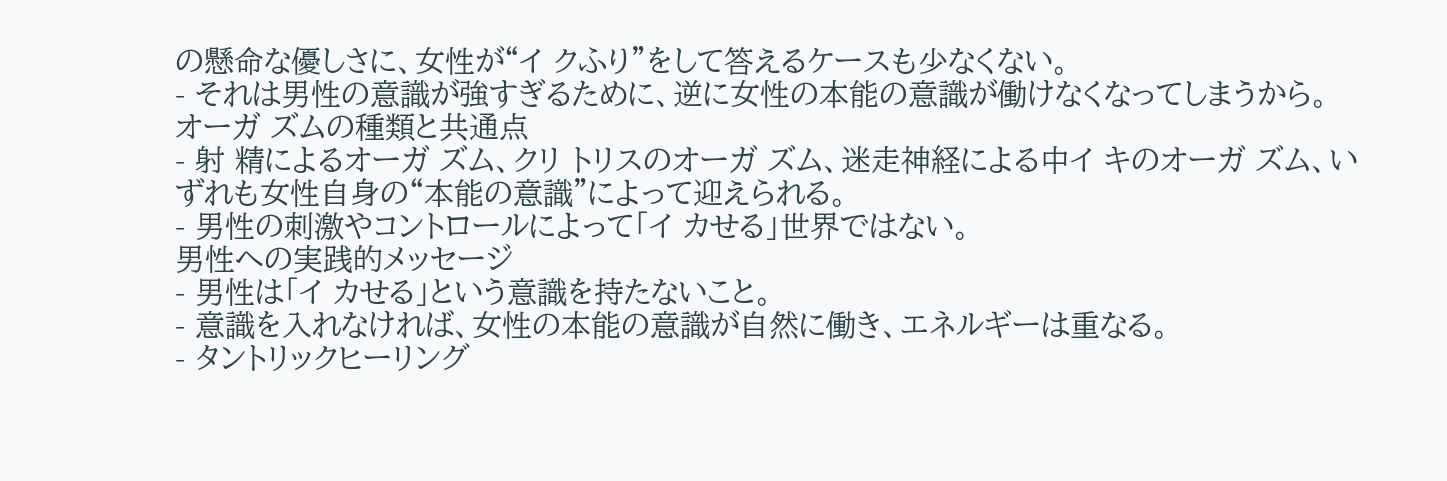の懸命な優しさに、女性が“イ クふり”をして答えるケースも少なくない。
- それは男性の意識が強すぎるために、逆に女性の本能の意識が働けなくなってしまうから。
オーガ ズムの種類と共通点
- 射 精によるオーガ ズム、クリ トリスのオーガ ズム、迷走神経による中イ キのオーガ ズム、いずれも女性自身の“本能の意識”によって迎えられる。
- 男性の刺激やコントロールによって「イ カせる」世界ではない。
男性への実践的メッセージ
- 男性は「イ カせる」という意識を持たないこと。
- 意識を入れなければ、女性の本能の意識が自然に働き、エネルギーは重なる。
- タントリックヒーリング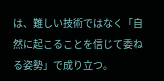は、難しい技術ではなく「自然に起こることを信じて委ねる姿勢」で成り立つ。